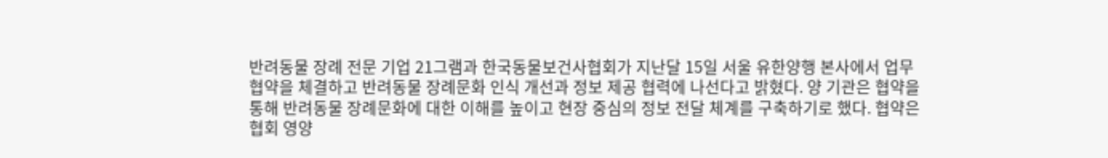반려동물 장례 전문 기업 21그램과 한국동물보건사협회가 지난달 15일 서울 유한양행 본사에서 업무협약을 체결하고 반려동물 장례문화 인식 개선과 정보 제공 협력에 나선다고 밝혔다. 양 기관은 협약을 통해 반려동물 장례문화에 대한 이해를 높이고 현장 중심의 정보 전달 체계를 구축하기로 했다. 협약은 협회 영양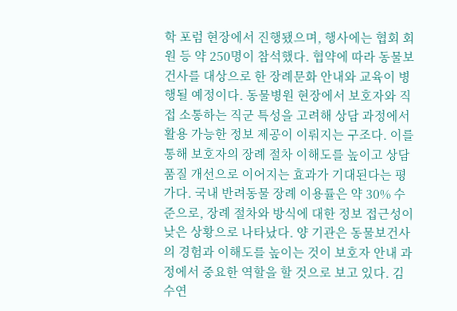학 포럼 현장에서 진행됐으며, 행사에는 협회 회원 등 약 250명이 참석했다. 협약에 따라 동물보건사를 대상으로 한 장례문화 안내와 교육이 병행될 예정이다. 동물병원 현장에서 보호자와 직접 소통하는 직군 특성을 고려해 상담 과정에서 활용 가능한 정보 제공이 이뤄지는 구조다. 이를 통해 보호자의 장례 절차 이해도를 높이고 상담 품질 개선으로 이어지는 효과가 기대된다는 평가다. 국내 반려동물 장례 이용률은 약 30% 수준으로, 장례 절차와 방식에 대한 정보 접근성이 낮은 상황으로 나타났다. 양 기관은 동물보건사의 경험과 이해도를 높이는 것이 보호자 안내 과정에서 중요한 역할을 할 것으로 보고 있다. 김수연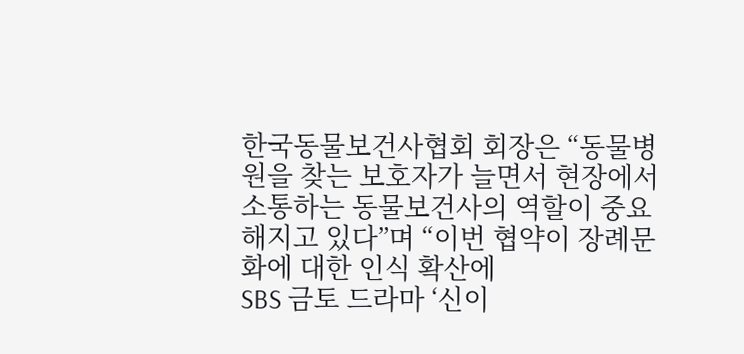한국동물보건사협회 회장은 “동물병원을 찾는 보호자가 늘면서 현장에서 소통하는 동물보건사의 역할이 중요해지고 있다”며 “이번 협약이 장례문화에 대한 인식 확산에
SBS 금토 드라마 ‘신이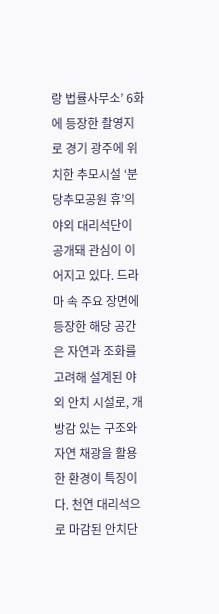랑 법률사무소’ 6화에 등장한 촬영지로 경기 광주에 위치한 추모시설 ‘분당추모공원 휴’의 야외 대리석단이 공개돼 관심이 이어지고 있다. 드라마 속 주요 장면에 등장한 해당 공간은 자연과 조화를 고려해 설계된 야외 안치 시설로, 개방감 있는 구조와 자연 채광을 활용한 환경이 특징이다. 천연 대리석으로 마감된 안치단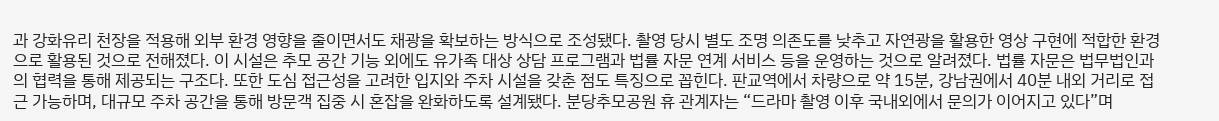과 강화유리 천장을 적용해 외부 환경 영향을 줄이면서도 채광을 확보하는 방식으로 조성됐다. 촬영 당시 별도 조명 의존도를 낮추고 자연광을 활용한 영상 구현에 적합한 환경으로 활용된 것으로 전해졌다. 이 시설은 추모 공간 기능 외에도 유가족 대상 상담 프로그램과 법률 자문 연계 서비스 등을 운영하는 것으로 알려졌다. 법률 자문은 법무법인과의 협력을 통해 제공되는 구조다. 또한 도심 접근성을 고려한 입지와 주차 시설을 갖춘 점도 특징으로 꼽힌다. 판교역에서 차량으로 약 15분, 강남권에서 40분 내외 거리로 접근 가능하며, 대규모 주차 공간을 통해 방문객 집중 시 혼잡을 완화하도록 설계됐다. 분당추모공원 휴 관계자는 “드라마 촬영 이후 국내외에서 문의가 이어지고 있다”며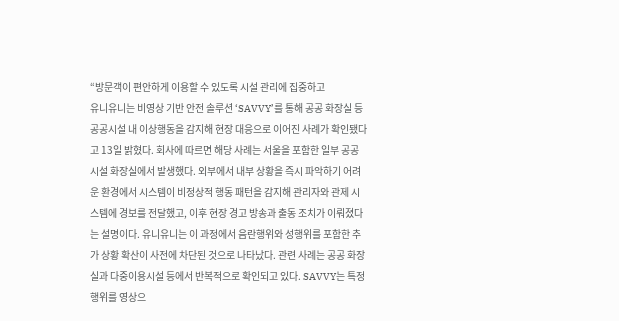“방문객이 편안하게 이용할 수 있도록 시설 관리에 집중하고
유니유니는 비영상 기반 안전 솔루션 ‘SAVVY’를 통해 공공 화장실 등 공공시설 내 이상행동을 감지해 현장 대응으로 이어진 사례가 확인됐다고 13일 밝혔다. 회사에 따르면 해당 사례는 서울을 포함한 일부 공공시설 화장실에서 발생했다. 외부에서 내부 상황을 즉시 파악하기 어려운 환경에서 시스템이 비정상적 행동 패턴을 감지해 관리자와 관제 시스템에 경보를 전달했고, 이후 현장 경고 방송과 출동 조치가 이뤄졌다는 설명이다. 유니유니는 이 과정에서 음란행위와 성행위를 포함한 추가 상황 확산이 사전에 차단된 것으로 나타났다. 관련 사례는 공공 화장실과 다중이용시설 등에서 반복적으로 확인되고 있다. SAVVY는 특정 행위를 영상으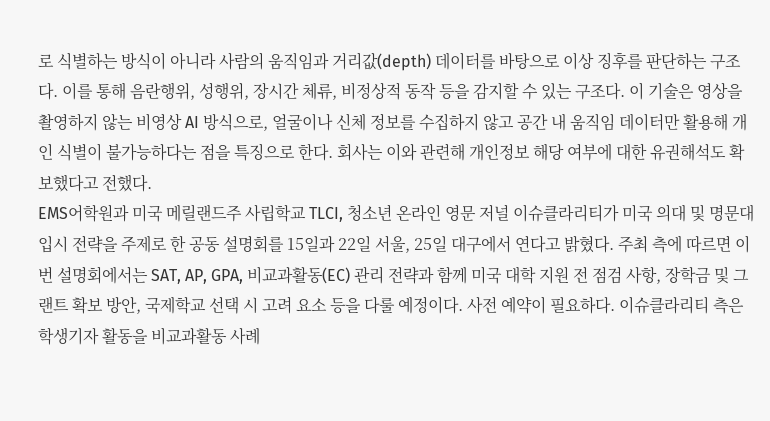로 식별하는 방식이 아니라 사람의 움직임과 거리값(depth) 데이터를 바탕으로 이상 징후를 판단하는 구조다. 이를 통해 음란행위, 성행위, 장시간 체류, 비정상적 동작 등을 감지할 수 있는 구조다. 이 기술은 영상을 촬영하지 않는 비영상 AI 방식으로, 얼굴이나 신체 정보를 수집하지 않고 공간 내 움직임 데이터만 활용해 개인 식별이 불가능하다는 점을 특징으로 한다. 회사는 이와 관련해 개인정보 해당 여부에 대한 유권해석도 확보했다고 전했다.
EMS어학원과 미국 메릴랜드주 사립학교 TLCI, 청소년 온라인 영문 저널 이슈클라리티가 미국 의대 및 명문대 입시 전략을 주제로 한 공동 설명회를 15일과 22일 서울, 25일 대구에서 연다고 밝혔다. 주최 측에 따르면 이번 설명회에서는 SAT, AP, GPA, 비교과활동(EC) 관리 전략과 함께 미국 대학 지원 전 점검 사항, 장학금 및 그랜트 확보 방안, 국제학교 선택 시 고려 요소 등을 다룰 예정이다. 사전 예약이 필요하다. 이슈클라리티 측은 학생기자 활동을 비교과활동 사례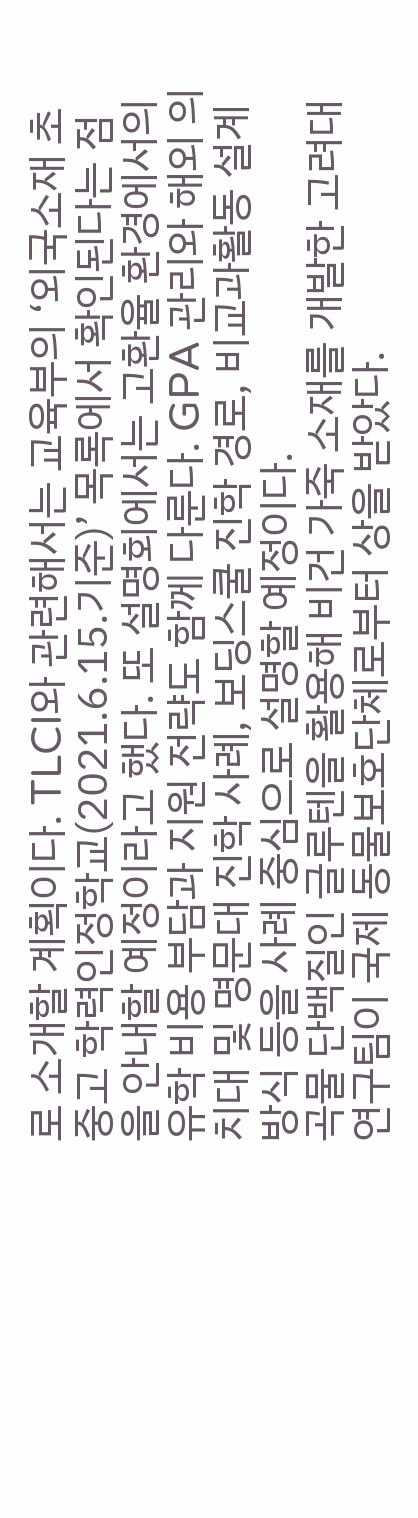로 소개할 계획이다. TLCI와 관련해서는 교육부의 ‘외국소재 초중고 학력인정학교(2021.6.15.기준)’ 목록에서 확인된다는 점을 안내할 예정이라고 했다. 또 설명회에서는 고환율 환경에서의 유학 비용 부담과 지원 전략도 함께 다룬다. GPA 관리와 해외 의치대 및 명문대 진학 사례, 보딩스쿨 진학 경로, 비교과활동 설계 방식 등을 사례 중심으로 설명할 예정이다.
곡물 단백질인 글루텐을 활용해 비건 가죽 소재를 개발한 고려대 연구팀이 국제 동물보호단체로부터 상을 받았다.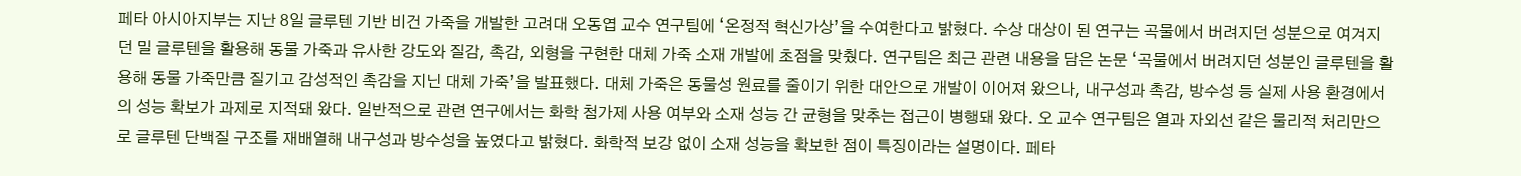페타 아시아지부는 지난 8일 글루텐 기반 비건 가죽을 개발한 고려대 오동엽 교수 연구팀에 ‘온정적 혁신가상’을 수여한다고 밝혔다. 수상 대상이 된 연구는 곡물에서 버려지던 성분으로 여겨지던 밀 글루텐을 활용해 동물 가죽과 유사한 강도와 질감, 촉감, 외형을 구현한 대체 가죽 소재 개발에 초점을 맞췄다. 연구팀은 최근 관련 내용을 담은 논문 ‘곡물에서 버려지던 성분인 글루텐을 활용해 동물 가죽만큼 질기고 감성적인 촉감을 지닌 대체 가죽’을 발표했다. 대체 가죽은 동물성 원료를 줄이기 위한 대안으로 개발이 이어져 왔으나, 내구성과 촉감, 방수성 등 실제 사용 환경에서의 성능 확보가 과제로 지적돼 왔다. 일반적으로 관련 연구에서는 화학 첨가제 사용 여부와 소재 성능 간 균형을 맞추는 접근이 병행돼 왔다. 오 교수 연구팀은 열과 자외선 같은 물리적 처리만으로 글루텐 단백질 구조를 재배열해 내구성과 방수성을 높였다고 밝혔다. 화학적 보강 없이 소재 성능을 확보한 점이 특징이라는 설명이다. 페타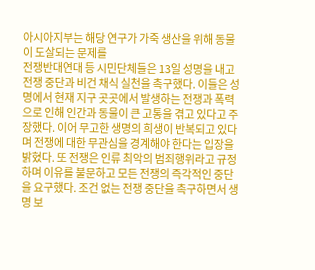아시아지부는 해당 연구가 가죽 생산을 위해 동물이 도살되는 문제를
전쟁반대연대 등 시민단체들은 13일 성명을 내고 전쟁 중단과 비건 채식 실천을 촉구했다. 이들은 성명에서 현재 지구 곳곳에서 발생하는 전쟁과 폭력으로 인해 인간과 동물이 큰 고통을 겪고 있다고 주장했다. 이어 무고한 생명의 희생이 반복되고 있다며 전쟁에 대한 무관심을 경계해야 한다는 입장을 밝혔다. 또 전쟁은 인류 최악의 범죄행위라고 규정하며 이유를 불문하고 모든 전쟁의 즉각적인 중단을 요구했다. 조건 없는 전쟁 중단을 촉구하면서 생명 보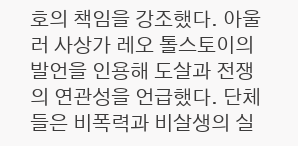호의 책임을 강조했다. 아울러 사상가 레오 톨스토이의 발언을 인용해 도살과 전쟁의 연관성을 언급했다. 단체들은 비폭력과 비살생의 실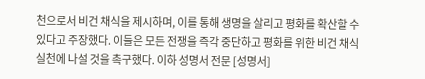천으로서 비건 채식을 제시하며, 이를 통해 생명을 살리고 평화를 확산할 수 있다고 주장했다. 이들은 모든 전쟁을 즉각 중단하고 평화를 위한 비건 채식 실천에 나설 것을 촉구했다. 이하 성명서 전문 [성명서]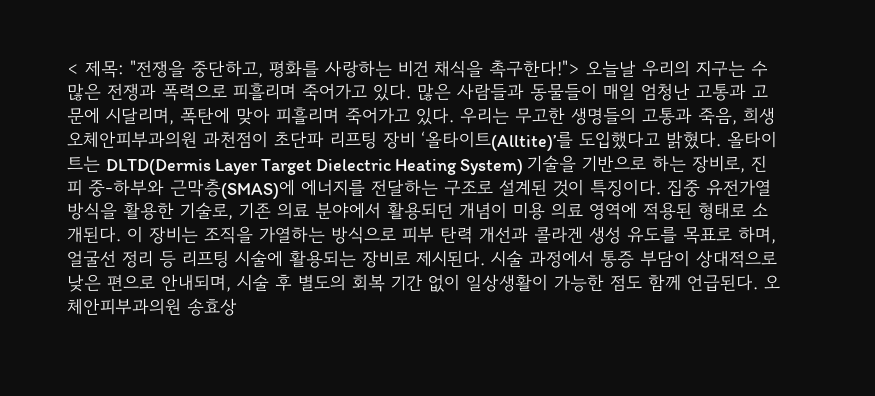< 제목: "전쟁을 중단하고, 평화를 사랑하는 비건 채식을 촉구한다!"> 오늘날 우리의 지구는 수많은 전쟁과 폭력으로 피흘리며 죽어가고 있다. 많은 사람들과 동물들이 매일 엄청난 고통과 고문에 시달리며, 폭탄에 맞아 피흘리며 죽어가고 있다. 우리는 무고한 생명들의 고통과 죽음, 희생
오체안피부과의원 과천점이 초단파 리프팅 장비 ‘올타이트(Alltite)’를 도입했다고 밝혔다. 올타이트는 DLTD(Dermis Layer Target Dielectric Heating System) 기술을 기반으로 하는 장비로, 진피 중-하부와 근막층(SMAS)에 에너지를 전달하는 구조로 설계된 것이 특징이다. 집중 유전가열 방식을 활용한 기술로, 기존 의료 분야에서 활용되던 개념이 미용 의료 영역에 적용된 형태로 소개된다. 이 장비는 조직을 가열하는 방식으로 피부 탄력 개선과 콜라겐 생성 유도를 목표로 하며, 얼굴선 정리 등 리프팅 시술에 활용되는 장비로 제시된다. 시술 과정에서 통증 부담이 상대적으로 낮은 편으로 안내되며, 시술 후 별도의 회복 기간 없이 일상생활이 가능한 점도 함께 언급된다. 오체안피부과의원 송효상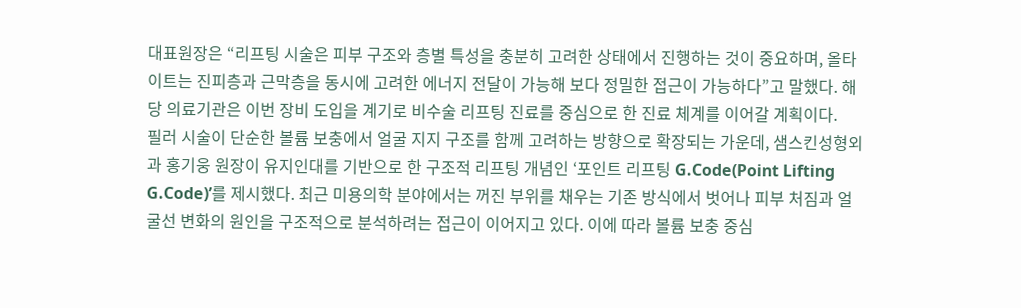대표원장은 “리프팅 시술은 피부 구조와 층별 특성을 충분히 고려한 상태에서 진행하는 것이 중요하며, 올타이트는 진피층과 근막층을 동시에 고려한 에너지 전달이 가능해 보다 정밀한 접근이 가능하다”고 말했다. 해당 의료기관은 이번 장비 도입을 계기로 비수술 리프팅 진료를 중심으로 한 진료 체계를 이어갈 계획이다.
필러 시술이 단순한 볼륨 보충에서 얼굴 지지 구조를 함께 고려하는 방향으로 확장되는 가운데, 샘스킨성형외과 홍기웅 원장이 유지인대를 기반으로 한 구조적 리프팅 개념인 ‘포인트 리프팅 G.Code(Point Lifting G.Code)’를 제시했다. 최근 미용의학 분야에서는 꺼진 부위를 채우는 기존 방식에서 벗어나 피부 처짐과 얼굴선 변화의 원인을 구조적으로 분석하려는 접근이 이어지고 있다. 이에 따라 볼륨 보충 중심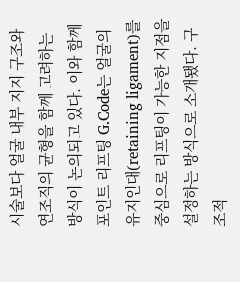시술보다 얼굴 내부 지지 구조와 연조직의 균형을 함께 고려하는 방식이 논의되고 있다. 이와 함께 포인트 리프팅 G.Code는 얼굴의 유지인대(retaining ligament)를 중심으로 리프팅이 가능한 지점을 설정하는 방식으로 소개됐다. 구조적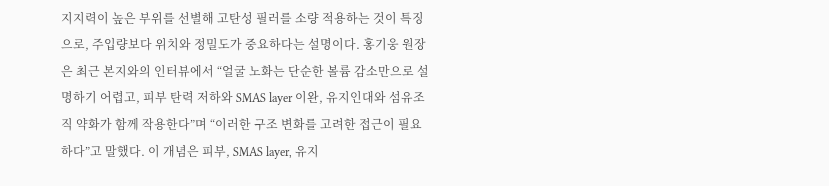지지력이 높은 부위를 선별해 고탄성 필러를 소량 적용하는 것이 특징으로, 주입량보다 위치와 정밀도가 중요하다는 설명이다. 홍기웅 원장은 최근 본지와의 인터뷰에서 “얼굴 노화는 단순한 볼륨 감소만으로 설명하기 어렵고, 피부 탄력 저하와 SMAS layer 이완, 유지인대와 섬유조직 약화가 함께 작용한다”며 “이러한 구조 변화를 고려한 접근이 필요하다”고 말했다. 이 개념은 피부, SMAS layer, 유지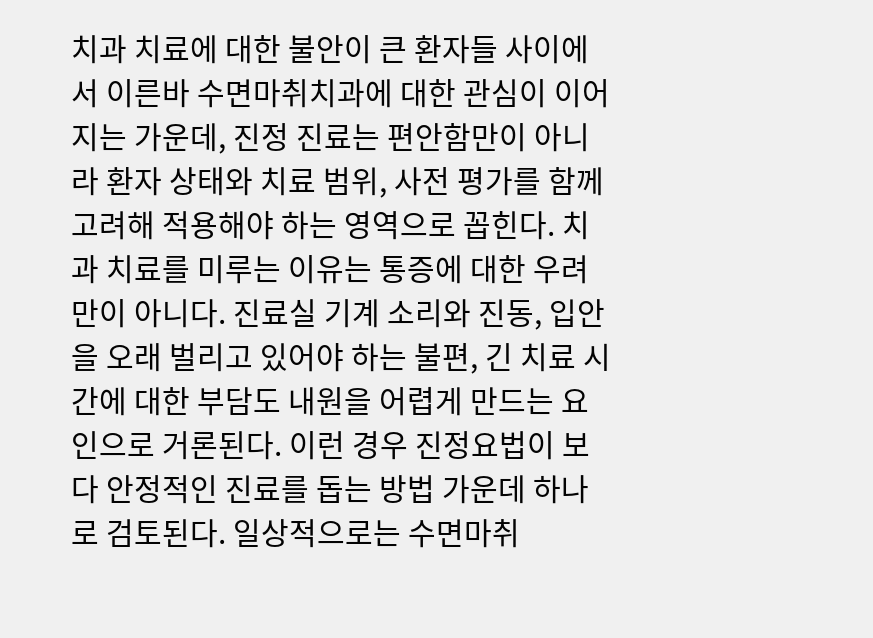치과 치료에 대한 불안이 큰 환자들 사이에서 이른바 수면마취치과에 대한 관심이 이어지는 가운데, 진정 진료는 편안함만이 아니라 환자 상태와 치료 범위, 사전 평가를 함께 고려해 적용해야 하는 영역으로 꼽힌다. 치과 치료를 미루는 이유는 통증에 대한 우려만이 아니다. 진료실 기계 소리와 진동, 입안을 오래 벌리고 있어야 하는 불편, 긴 치료 시간에 대한 부담도 내원을 어렵게 만드는 요인으로 거론된다. 이런 경우 진정요법이 보다 안정적인 진료를 돕는 방법 가운데 하나로 검토된다. 일상적으로는 수면마취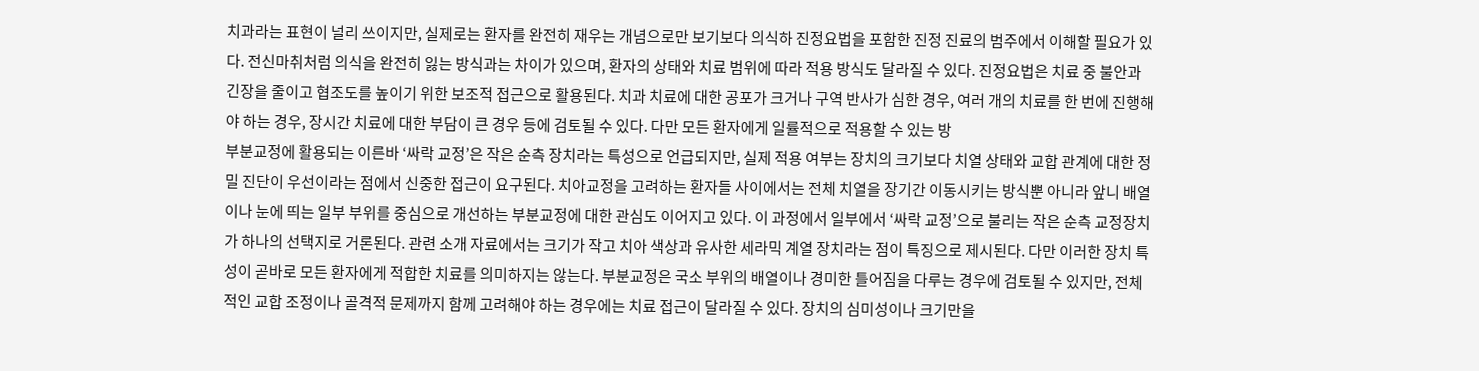치과라는 표현이 널리 쓰이지만, 실제로는 환자를 완전히 재우는 개념으로만 보기보다 의식하 진정요법을 포함한 진정 진료의 범주에서 이해할 필요가 있다. 전신마취처럼 의식을 완전히 잃는 방식과는 차이가 있으며, 환자의 상태와 치료 범위에 따라 적용 방식도 달라질 수 있다. 진정요법은 치료 중 불안과 긴장을 줄이고 협조도를 높이기 위한 보조적 접근으로 활용된다. 치과 치료에 대한 공포가 크거나 구역 반사가 심한 경우, 여러 개의 치료를 한 번에 진행해야 하는 경우, 장시간 치료에 대한 부담이 큰 경우 등에 검토될 수 있다. 다만 모든 환자에게 일률적으로 적용할 수 있는 방
부분교정에 활용되는 이른바 ‘싸락 교정’은 작은 순측 장치라는 특성으로 언급되지만, 실제 적용 여부는 장치의 크기보다 치열 상태와 교합 관계에 대한 정밀 진단이 우선이라는 점에서 신중한 접근이 요구된다. 치아교정을 고려하는 환자들 사이에서는 전체 치열을 장기간 이동시키는 방식뿐 아니라 앞니 배열이나 눈에 띄는 일부 부위를 중심으로 개선하는 부분교정에 대한 관심도 이어지고 있다. 이 과정에서 일부에서 ‘싸락 교정’으로 불리는 작은 순측 교정장치가 하나의 선택지로 거론된다. 관련 소개 자료에서는 크기가 작고 치아 색상과 유사한 세라믹 계열 장치라는 점이 특징으로 제시된다. 다만 이러한 장치 특성이 곧바로 모든 환자에게 적합한 치료를 의미하지는 않는다. 부분교정은 국소 부위의 배열이나 경미한 틀어짐을 다루는 경우에 검토될 수 있지만, 전체적인 교합 조정이나 골격적 문제까지 함께 고려해야 하는 경우에는 치료 접근이 달라질 수 있다. 장치의 심미성이나 크기만을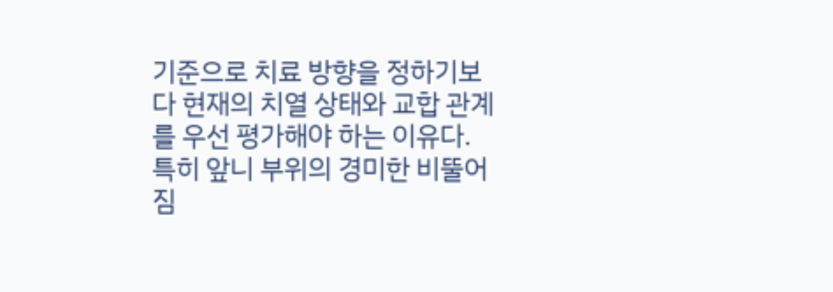기준으로 치료 방향을 정하기보다 현재의 치열 상태와 교합 관계를 우선 평가해야 하는 이유다. 특히 앞니 부위의 경미한 비뚤어짐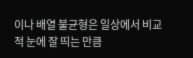이나 배열 불균형은 일상에서 비교적 눈에 잘 띄는 만큼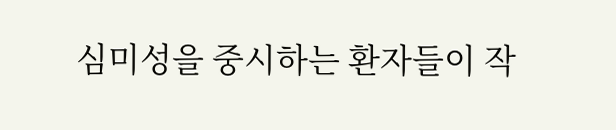심미성을 중시하는 환자들이 작